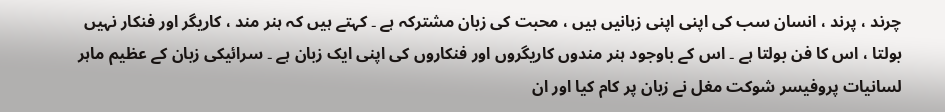چرند ، پرند ، انسان سب کی اپنی اپنی زبانیں ہیں ، محبت کی زبان مشترکہ ہے ۔ کہتے ہیں کہ ہنر مند ، کاریگر اور فنکار نہیں بولتا ، اس کا فن بولتا ہے ۔ اس کے باوجود ہنر مندوں کاریگروں اور فنکاروں کی اپنی ایک زبان ہے ۔ سرائیکی زبان کے عظیم ماہر لسانیات پروفیسر شوکت مغل نے زبان پر کام کیا اور ان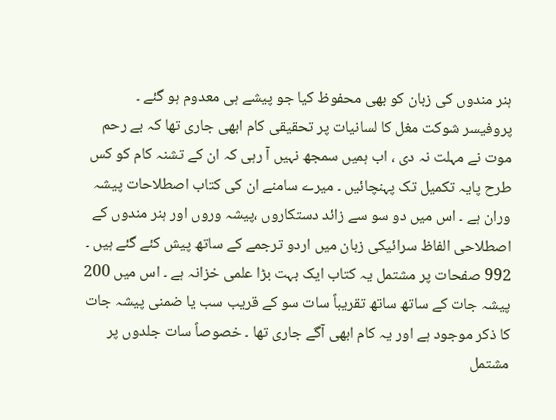ہنر مندوں کی زبان کو بھی محفوظ کیا جو پیشے ہی معدوم ہو گئے ۔ پروفیسر شوکت مغل کا لسانیات پر تحقیقی کام ابھی جاری تھا کہ بے رحم موت نے مہلت نہ دی ، اب ہمیں سمجھ نہیں آ رہی کہ ان کے تشنہ کام کو کس طرح پایہ تکمیل تک پہنچائیں ۔ میرے سامنے ان کی کتاب اصطلاحات پیشہ وران ہے ۔ اس میں دو سو سے زائد دستکاروں ،پیشہ وروں اور ہنر مندوں کے اصطلاحی الفاظ سرائیکی زبان میں اردو ترجمے کے ساتھ پیش کئے گئے ہیں ۔ 992 صفحات پر مشتمل یہ کتاب ایک بہت بڑا علمی خزانہ ہے ۔ اس میں 200 پیشہ جات کے ساتھ ساتھ تقریباً سات سو کے قریب سب یا ضمنی پیشہ جات کا ذکر موجود ہے اور یہ کام ابھی آگے جاری تھا ۔ خصوصاً سات جلدوں پر مشتمل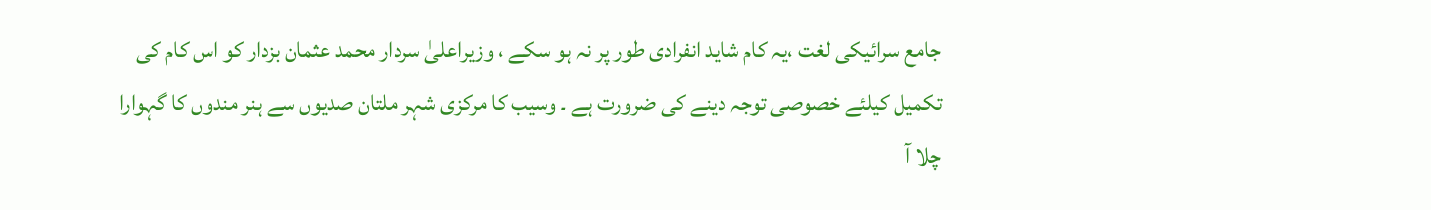جامع سرائیکی لغت ،یہ کام شاید انفرادی طور پر نہ ہو سکے ، وزیراعلیٰ سردار محمد عثمان بزدار کو اس کام کی تکمیل کیلئے خصوصی توجہ دینے کی ضرورت ہے ۔ وسیب کا مرکزی شہر ملتان صدیوں سے ہنر مندوں کا گہوارا چلا آ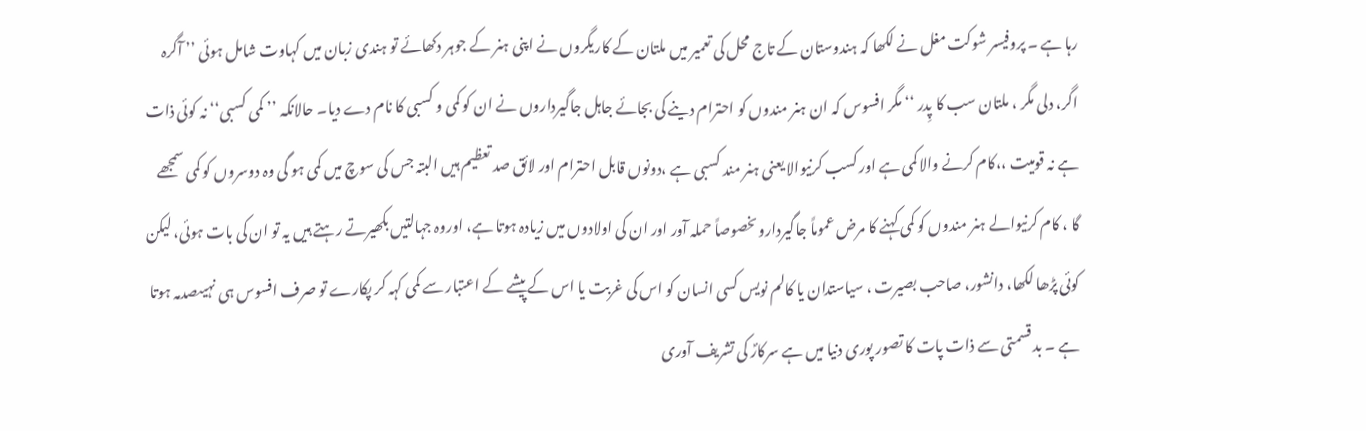رہا ہے ۔ پروفیسر شوکت مغل نے لکھا کہ ہندوستان کے تاج محل کی تعمیر میں ملتان کے کاریگروں نے اپنی ہنر کے جوہر دکھائے تو ہندی زبان میں کہاوت شامل ہوئی ’’ آگرہ اگر، دلی مگر ، ملتان سب کا پِدر ‘‘ مگر افسوس کہ ان ہنر مندوں کو احترام دینے کی بجائے جاہل جاگیرداروں نے ان کو کمی و کسبی کا نام دے دیا۔ حالانکہ ’’ کمی کسبی‘‘ نہ کوئی ذات ہے نہ قومیت ،،کام کرنے والا کمی ہے اور کسب کرنیوالا یعنی ہنر مند کسبی ہے ،دونوں قابل احترام اور لائق صد تعظیم ہیں البتہ جس کی سوچ میں کمی ہو گی وہ دوسروں کو کمی سمجھے گا ، کام کرنیوالے ہنر مندوں کو کمی کہنے کا مرض عموماً جاگیرداروںخصوصاً حملہ آور اور ان کی اولادوں میں زیادہ ہوتا ہے، اوروہ جہالتیں بکھیرتے رہتے ہیں یہ تو ان کی بات ہوئی، لیکن کوئی پڑھا لکھا، دانشور، صاحب بصیرت ، سیاستدان یا کالم نویس کسی انسان کو اس کی غربت یا اس کے پیشے کے اعتبار سے کمی کہہ کر پکارے تو صرف افسوس ہی نہیںصدمہ ہوتا ہے ۔ بد قسمتی سے ذات پات کا تصور پوری دنیا میں ہے سرکارؐ کی تشریف آوری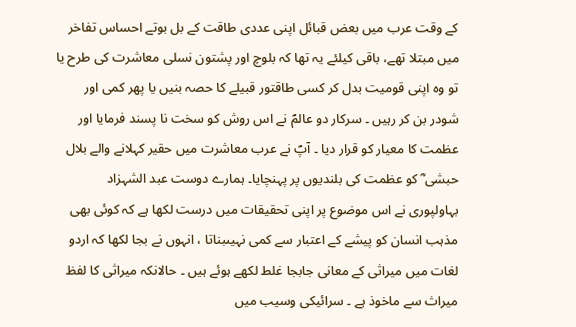کے وقت عرب میں بعض قبائل اپنی عددی طاقت کے بل بوتے احساس تفاخر میں مبتلا تھے، باقی کیلئے یہ تھا کہ بلوچ اور پشتون نسلی معاشرت کی طرح یا تو وہ اپنی قومیت بدل کر کسی طاقتور قبیلے کا حصہ بنیں یا پھر کمی اور شودر بن کر رہیں ۔ سرکار دو عالمؐ نے اس روش کو سخت نا پسند فرمایا اور عظمت کا معیار کو قرار دیا ۔ آپؐ نے عرب معاشرت میں حقیر کہلانے والے بلال حبشی ؓ کو عظمت کی بلندیوں پر پہنچایا۔ ہمارے دوست عبد الشہزاد بہاولپوری نے اس موضوع پر اپنی تحقیقات میں درست لکھا ہے کہ کوئی بھی مذہب انسان کو پیشے کے اعتبار سے کمی نہیںبناتا ، انہوں نے بجا لکھا کہ اردو لغات میں میراثی کے معانی جابجا غلط لکھے ہوئے ہیں ۔ حالانکہ میراثی کا لفظ میراث سے ماخوذ ہے ۔ سرائیکی وسیب میں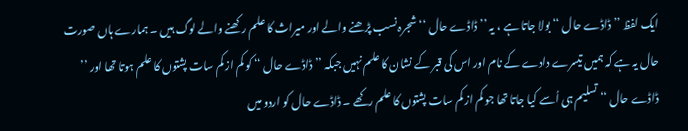ایک لفظ ’’ ڈاڈے حال ‘‘ بولا جاتا ہے ، یہ ’’ ڈاڈے حال ‘‘ شجرہ نسب پڑھنے والے اور میراث کا علم رکھنے والے لوگ ہیں ۔ ہمارے ہاں صورت حال یہ ہے کہ ہمیں تیسرے دادے کے نام اور اس کی قبر کے نشان کا علم نہیں جبکہ ’’ ڈاڈے حال ‘‘ کو کم از کم سات پشتوں کا علم ہوتا تھا اور ’’ ڈاڈے حال ‘‘ تسلیم ہی اُسے کیا جاتا تھا جو کم از کم سات پشتوں کا علم رکھے ۔ ڈاڈے حال کو اردو میں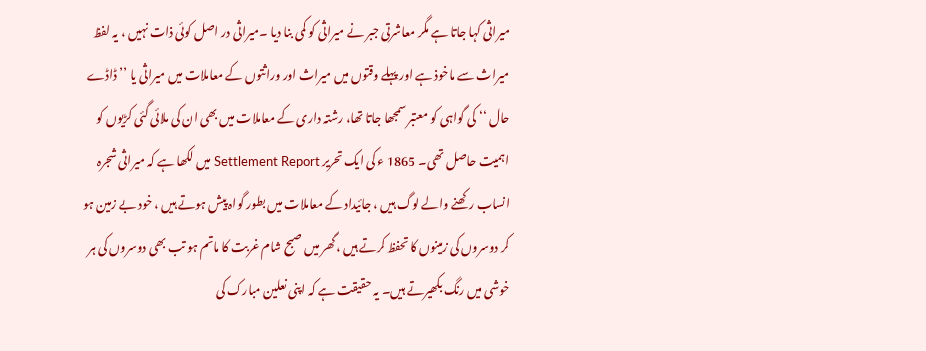میراثی کہا جاتا ہے مگر معاشرتی جبر نے میراثی کو کمی بنا دیا ۔میراثی در اصل کوئی ذات نہیں ، یہ لفظ میراث سے ماخوذ ہے اور پہلے وقتوں میں میراث اور وراثتوں کے معاملات میں میراثی یا ’’ ڈاڈے حال ‘‘ کی گواہی کو معتبر سمجھا جاتا تھا، رشتہ داری کے معاملات میں بھی ان کی ملائی گئی کڑیوں کو اہمیت حاصل تھی۔ 1865 ء کی ایک تحریر Settlement Report میں لکھا ہے کہ میراثی شجرہ انساب رکھنے والے لوگ ہیں ، جائیداد کے معاملات میں بطور گواہ پیش ہوتے ہیں ، خود بے زمین ہو کر دوسروں کی زمینوں کا تحفظ کرتے ہیں ،گھر میں صبح شام غربت کا ماتم ہو تب بھی دوسروں کی ہر خوشی میں رنگ بکھیرتے ہیں۔ یہ حقیقت ہے کہ اپنی نعلین مبارک کی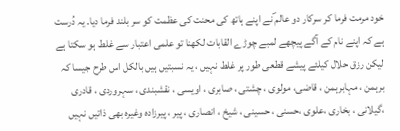خود مرمت فرما کر سرکار دو عالم ؐنے اپنے ہاتھ کی محنت کی عظمت کو سر بلند فرما دیا۔ یہ دُرست ہے کہ اپنے نام کے آگے پیچھے لمبے چوڑے القابات لکھنا تو علمی اعتبار سے غلط ہو سکتا ہے لیکن رزق حلال کیلئے پیشے قطعی طور پر غلط نہیں ، یہ نسبتیں ہیں بالکل اس طرح جیسا کہ برہمن ، مہابرہمن ، قاضی، مولوی ، چشتی ، صابری ، اویسی ، نقشبندی ، سہروردی ، قادری ،گیلانی ، بخاری ،علوی ،حسنی ، حسینی ، شیخ ، انصاری ، پیر ، پیرزادہ وغیرہ بھی ذاتیں نہیں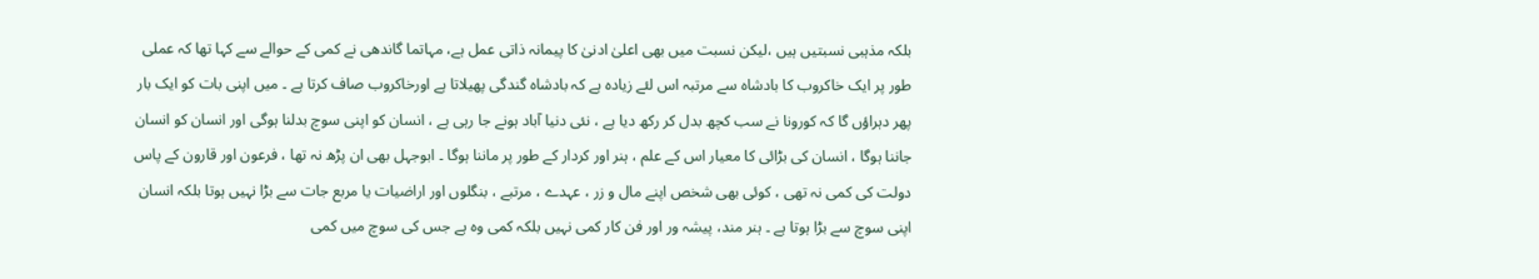بلکہ مذہبی نسبتیں ہیں ،لیکن نسبت میں بھی اعلیٰ ادنیٰ کا پیمانہ ذاتی عمل ہے، مہاتما گاندھی نے کمی کے حوالے سے کہا تھا کہ عملی طور پر ایک خاکروب کا بادشاہ سے مرتبہ اس لئے زیادہ ہے کہ بادشاہ گندگی پھیلاتا ہے اورخاکروب صاف کرتا ہے ۔ میں اپنی بات کو ایک بار پھر دہراؤں گا کہ کورونا نے سب کچھ بدل کر رکھ دیا ہے ، نئی دنیا آباد ہونے جا رہی ہے ، انسان کو اپنی سوچ بدلنا ہوگی اور انسان کو انسان جاننا ہوگا ، انسان کی بڑائی کا معیار اس کے علم ، ہنر اور کردار کے طور پر ماننا ہوگا ۔ ابوجہل بھی ان پڑھ نہ تھا ، فرعون اور قارون کے پاس دولت کی کمی نہ تھی ، کوئی بھی شخص اپنے مال و زر ، عہدے ، مرتبے ، بنگلوں اور اراضیات یا مربع جات سے بڑا نہیں ہوتا بلکہ انسان اپنی سوچ سے بڑا ہوتا ہے ۔ ہنر مند، پیشہ ور اور فن کار کمی نہیں بلکہ کمی وہ ہے جس کی سوچ میں کمی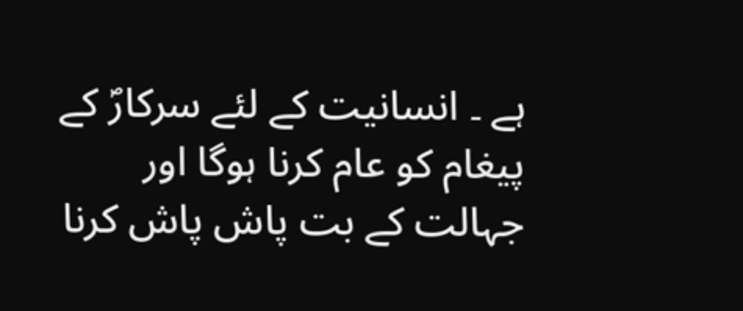ہے ۔ انسانیت کے لئے سرکارؐ کے پیغام کو عام کرنا ہوگا اور جہالت کے بت پاش پاش کرنا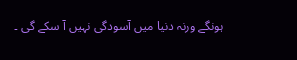ہونگے ورنہ دنیا میں آسودگی نہیں آ سکے گی ۔